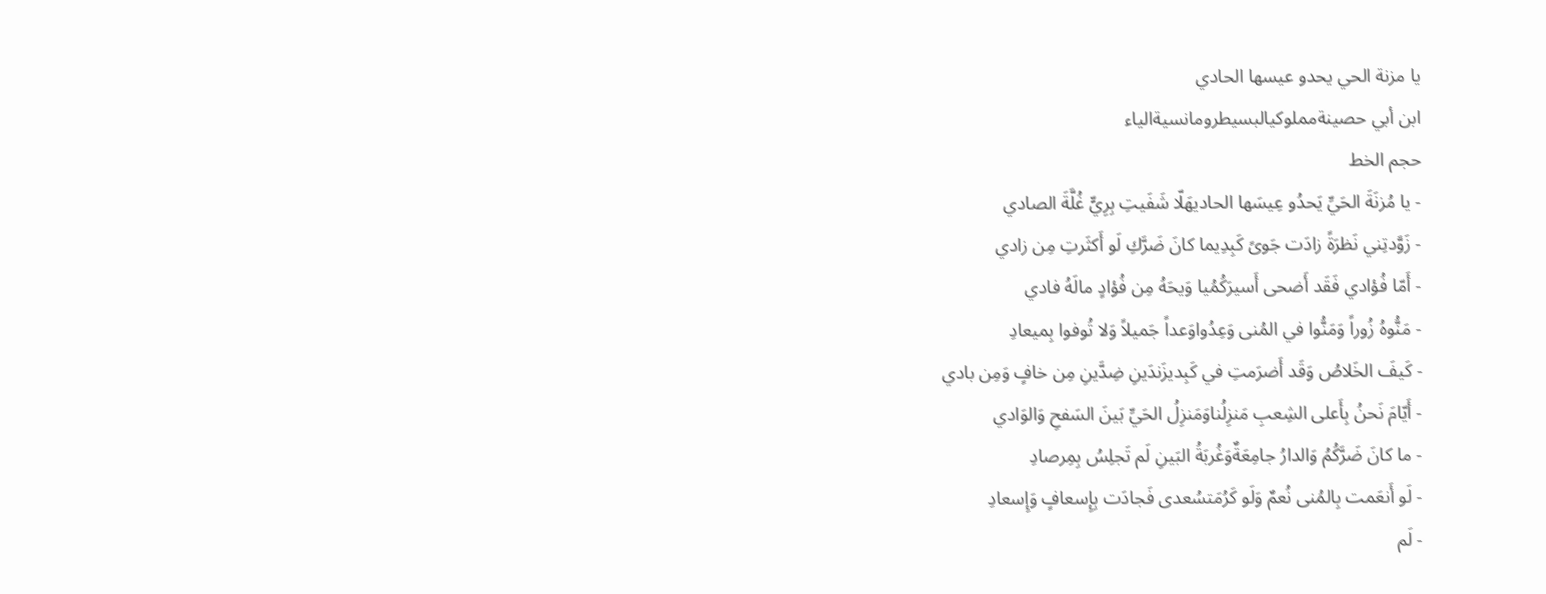يا مزنة الحي يحدو عيسها الحادي
ابن أبي حصينةمملوكيالبسيطرومانسيةالياء
حجم الخط
- يا مُزنَةَ الحَيِّ يَحدُو عِيسَها الحاديهَلّا شَفَيتِ بِرِيٍّ غُلَّةَ الصادي
- زَوَّدتِني نَظرَةً زادَت جَوىً كَبِدِيما كانَ ضَرَّكِ لَو أَكثَرتِ مِن زادي
- أَمّا فُؤادي فَقَد أَضحى أَسيرَكُمُيا وَيحَهُ مِن فُؤادٍ مالَهُ فادي
- مَنُّوهُ زُوراً وَمَنُّوا في المُنى وَعِدُواوَعداً جَميلاً وَلا تُوفوا بِميعادِ
- كَيفَ الخَلاصُ وَقَد أَضرَمتِ في كَبِديزَندَينِ ضِدَّينِ مِن خافٍ وَمِن بادي
- أَيّامَ نَحنُ بِأَعلى الشِعبِ مَنزِلُناوَمَنزِلُ الحَيِّ بَينَ السَفحِ وَالوَادي
- ما كانَ ضَرَّكُمُ وَالدارُ جامِعَةٌوَغُربَةُ البَينِ لَم تَجلِسُ بِمِرصادِ
- لَو أَنعَمت بِالمُنى نُعمٌ وَلَو كَرُمَتسُعدى فَجادَت بِإِسعافٍ وَإِسعادِ
- لَم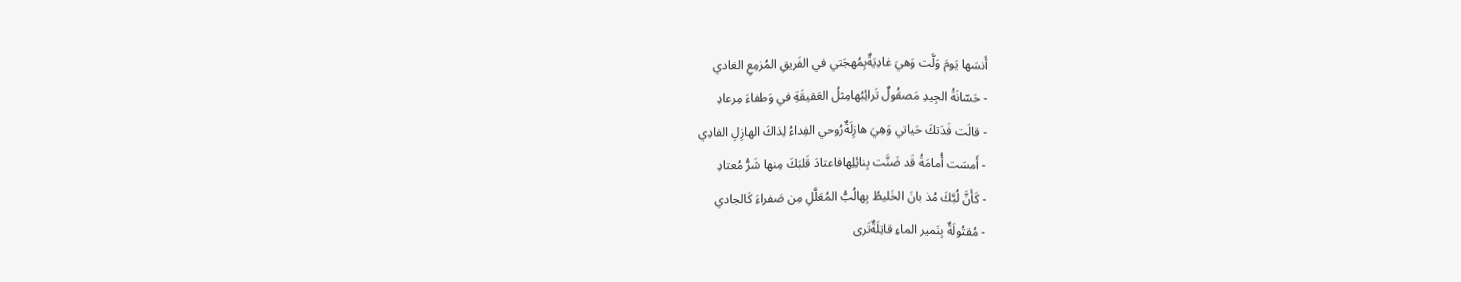أَنسَها يَومَ وَلَّت وَهيَ غادِيَةٌبِمُهجَتي في الفَريقِ المُزمِعِ الغادي
- حَسّانَةُ الجِيدِ مَصقُولٌ تَرائِبُهامِثلُ العَقيقَةِ في وَطفاءَ مِرعادِ
- قالَت فَدَتكَ حَياتي وَهِيَ هازِلَةٌرُوحي الفِداءُ لِذاكَ الهازِلِ الفادِي
- أَمسَت أُمامَةُ قَد ضَنَّت بِنائِلِهافاعتادَ قَلبَكَ مِنها شَرُّ مُعتادِ
- كَأَنَّ لُبَّكَ مُذ بانَ الخَليطُ بِهالُبُّ المُعَلَّلِ مِن صَفراءَ كَالجادي
- مُقتُولَةٌ بِنَمير الماءِ قاتِلَةٌتَرى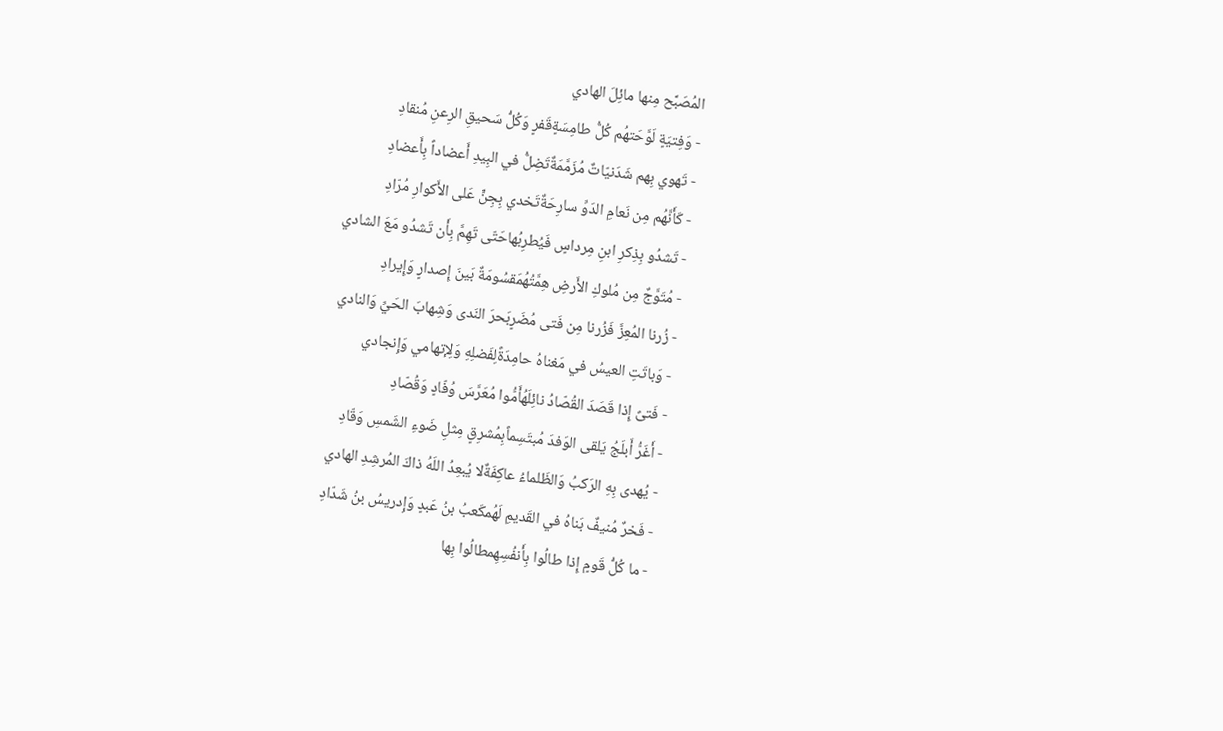المُصَبَّح مِنها مائِلَ الهادي
- وَفِتيَةٍ لَوَّحَتهُم كُلُّ طامِسَةٍقَفرٍ وَكُلُّ سَحيقِ الرِعنِ مُنقادِ
- تَهوي بِهم شَدَنيّاتٌ مُزَمَّمَةٌتَضِلُّ في البِيدِ أَعضاداً بِأَعضادِ
- كَأَنَّهُم مِن نَعامِ الدَوِّ سارِحَةٌتَخدي بِجِنٍّ عَلى الأَكوارِ مُرّادِ
- تَشدُو بِذِكرِ ابنِ مِرداسٍ فَيُطرِبُهاحَتّى تَهِمَّ بِأَن تَشدُو مَعَ الشادي
- مُتَوَّجٌ مِن مُلوكِ الأَرضِ هِمَّتُهُمَقسُومَةٌ بَينَ إِصدارٍ وَإِيرادِ
- زُرنا المُعِزَّ فَزُرنا مِن فَتى مُضَرٍبَحرَ النَدى وَشِهابَ الحَيِّ وَالنادي
- وَباتَتِ العيسُ في مَغناهُ حامِدَةًلِفَضلِهِ وَلِإتهامي وَإِنجادي
- فَتىً إِذا قَصَدَ القُصّادُ نائِلَهُأَمُّوا مُعَرَّسَ وُفّادٍ وَقُصّادِ
- أَغَرُّ أَبلَجُ يَلقى الوَفدَ مُبتَسِماًبِمُشرِقٍ مِثلِ ضَوءِ الشَمسِ وَقّادِ
- يُهدى بِهِ الرَكبُ وَالظَلماءُ عاكِفَةٌلا يُبعِدُ اللَهُ ذاكَ المُرشِدِ الهادي
- فَخرٌ مُنيفٌ بَناهُ في القَديمِ لَهُمكَعبُ بنُ عَبدٍ وَإِدريسُ بنُ شَدّادِ
- ما كُلُّ قَومٍ إِذا طالُوا بِأَنفُسِهِمطالُوا بِها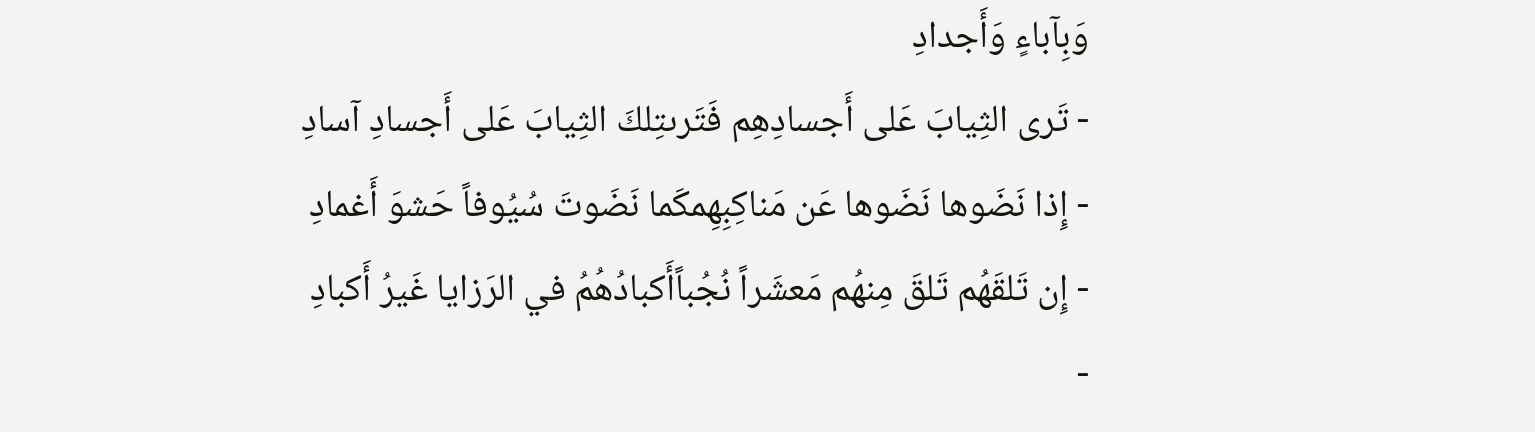وَبِآباءٍ وَأَجدادِ
- تَرى الثِيابَ عَلى أَجسادِهِم فَتَرىتِلكَ الثِيابَ عَلى أَجسادِ آسادِ
- إِذا نَضَوها نَضَوها عَن مَناكِبِهِمكَما نَضَوتَ سُيُوفاً حَشوَ أَغمادِ
- إِن تَلقَهُم تَلقَ مِنهُم مَعشَراً نُجُباًأَكبادُهُمُ في الرَزايا غَيرُ أَكبادِ
-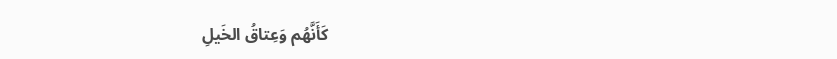كَأَنَّهُم وَعِتاقُ الخَيلِ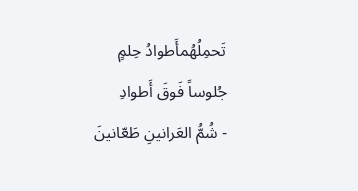تَحمِلُهُمأَطوادُ حِلمٍ جُلوساً فَوقَ أَطوادِ
- شُمُّ العَرانينِ طَعّانينَ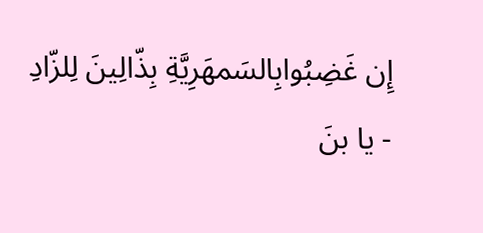إِن غَضِبُوابِالسَمهَرِيَّةِ بِذّالِينَ لِلزّادِ
- يا بنَ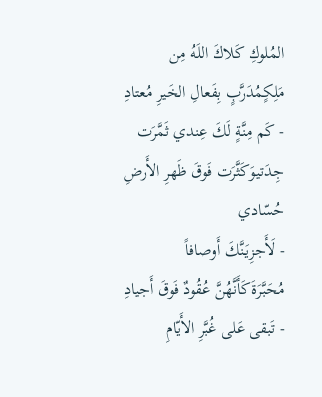المُلوكِ كَلاكَ اللَهُ مِن مَلِكٍمُدَرَّبٍ بِفَعالِ الخَيرِ مُعتادِ
- كَم مِنَّةٍ لَكَ عِندي ثَمَّرَت جِدَتيوَكَثَّرَت فَوقَ ظَهرِ الأَرضِ حُسّادي
- لَأَجزِيَنَّكَ أَوصافاً مُحَبَّرَةَكَأَنَّهُنَّ عُقُودٌ فَوقَ أَجيادِ
- تَبقى عَلى غُبَّرِ الأَيّامِ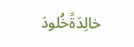خالِدَةًخُلودَ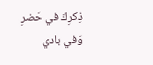ذِكرِكَ في حَضرِ وَفي بادي